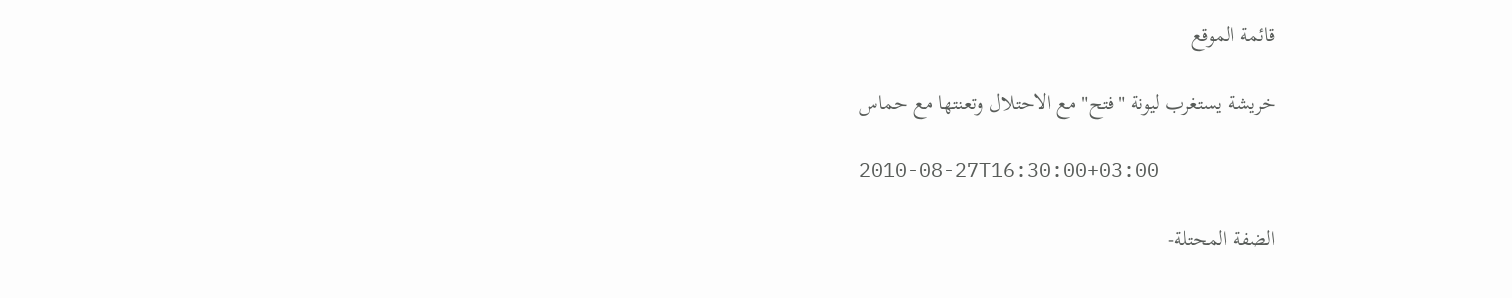قائمة الموقع

خريشة يستغرب ليونة "فتح" مع الاحتلال وتعنتها مع حماس

2010-08-27T16:30:00+03:00

الضفة المحتلة-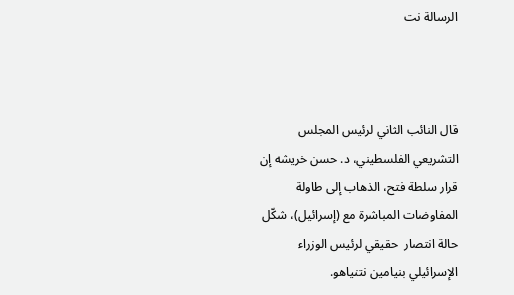الرسالة نت



قال النائب الثاني لرئيس المجلس التشريعي الفلسطيني، د. حسن خريشه إن قرار سلطة فتح، الذهاب إلى طاولة المفاوضات المباشرة مع (إسرائيل)، شكّل حالة انتصار  حقيقي لرئيس الوزراء الإسرائيلي بنيامين نتنياهو.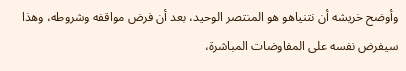وأوضح خريشه أن نتنياهو هو المنتصر الوحيد، بعد أن فرض مواقفه وشروطه، وهذا سيفرض نفسه على المفاوضات المباشرة،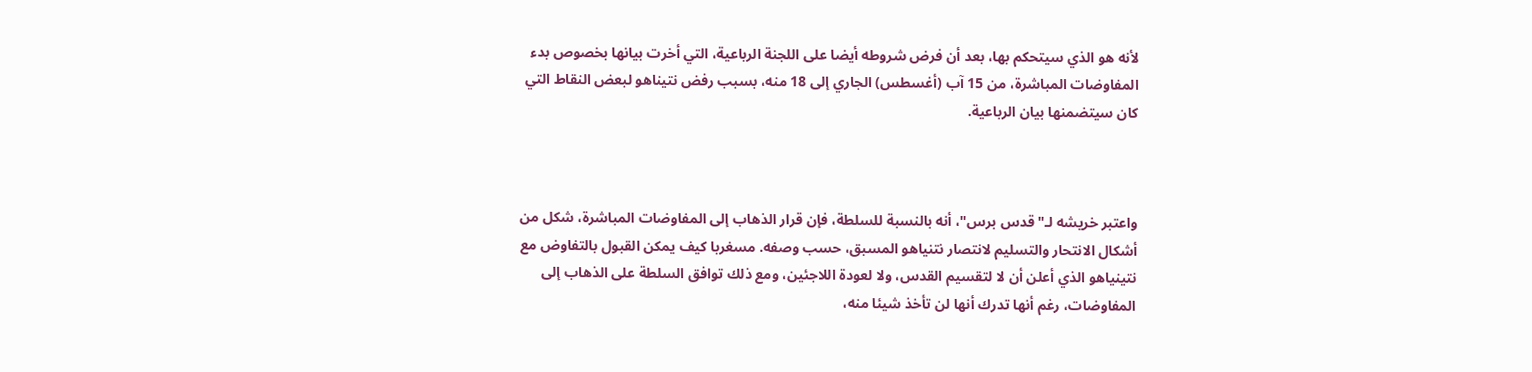لأنه هو الذي سيتحكم بها، بعد أن فرض شروطه أيضا على اللجنة الرباعية، التي أخرت بيانها بخصوص بدء المفاوضات المباشرة، من 15 آب (أغسطس) الجاري إلى 18 منه، بسبب رفض نتيناهو لبعض النقاط التي كان سيتضمنها بيان الرباعية.



واعتبر خريشه لـ"قدس برس"، أنه بالنسبة للسلطة، فإن قرار الذهاب إلى المفاوضات المباشرة، شكل من أشكال الانتحار والتسليم لانتصار نتنياهو المسبق، حسب وصفه. مسغربا كيف يمكن القبول بالتفاوض مع نتينياهو الذي أعلن أن لا لتقسيم القدس، ولا لعودة اللاجئين، ومع ذلك توافق السلطة على الذهاب إلى المفاوضات، رغم أنها تدرك أنها لن تأخذ شيئا منه،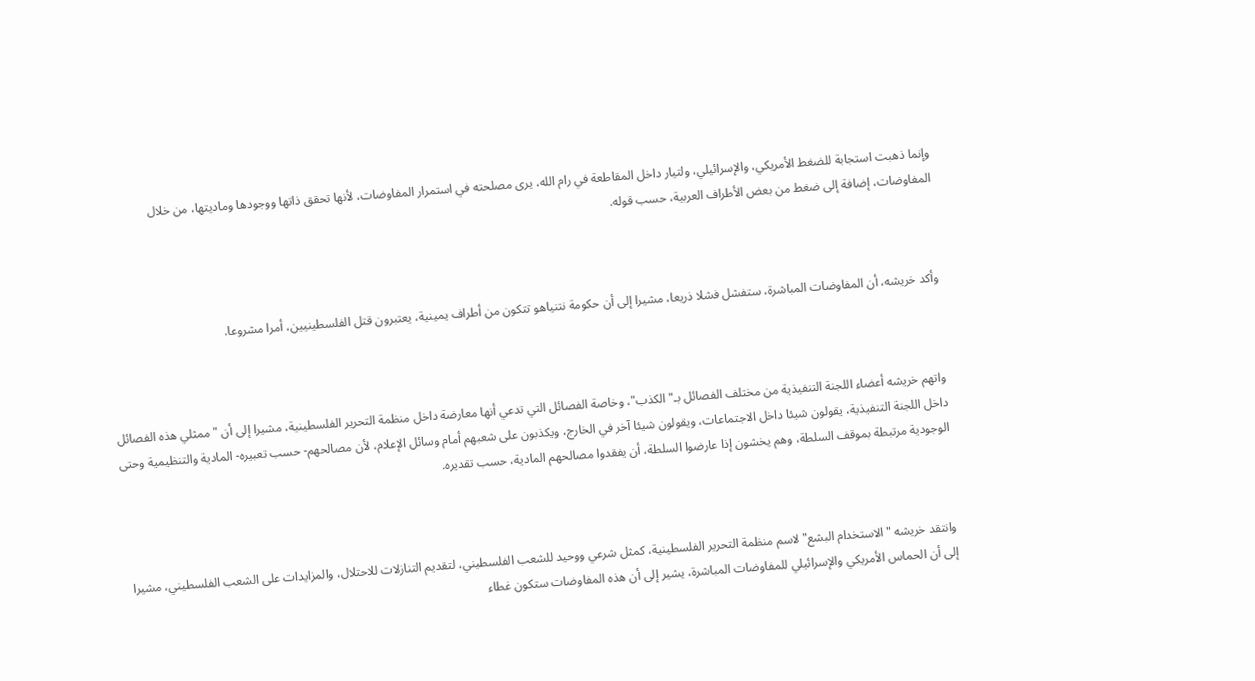وإنما ذهبت استجابة للضغط الأمريكي، والإسرائيلي، ولتيار داخل المقاطعة في رام الله، يرى مصلحته في استمرار المفاوضات، لأنها تحقق ذاتها ووجودها وماديتها، من خلال المفاوضات، إضافة إلى ضغط من بعض الأطراف العربية، حسب قوله.



وأكد خريشه، أن المفاوضات المباشرة، ستفشل فشلا ذريعا، مشيرا إلى أن حكومة نتنياهو تتكون من أطراف يمينية، يعتبرون قتل الفلسطينيين، أمرا مشروعا.



واتهم خريشه أعضاء اللجنة التنفيذية من مختلف الفصائل بـ"الكذب"، وخاصة الفصائل التي تدعي أنها معارضة داخل منظمة التحرير الفلسطينية، مشيرا إلى أن "ممثلي هذه الفصائل داخل اللجنة التنفيذية، يقولون شيئا داخل الاجتماعات، ويقولون شيئا آخر في الخارج، ويكذبون على شعبهم أمام وسائل الإعلام، لأن مصالحهم- حسب تعبيره- المادية والتنظيمية وحتى الوجودية مرتبطة بموقف السلطة، وهم يخشون إذا عارضوا السلطة، أن يفقدوا مصالحهم المادية، حسب تقديره.



وانتقد خريشه "الاستخدام البشع" لاسم منظمة التحرير الفلسطينية، كمثل شرعي ووحيد للشعب الفلسطيني، لتقديم التنازلات للاحتلال، والمزايدات على الشعب الفلسطيني، مشيرا إلى أن الحماس الأمريكي والإسرائيلي للمفاوضات المباشرة، يشير إلى أن هذه المفاوضات ستكون غطاء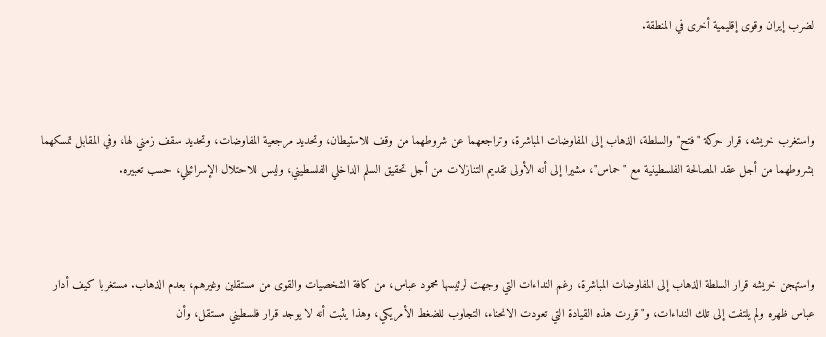لضرب إيران وقوى إقليمية أخرى في المنطقة.



واستغرب خريشه، قرار حركة "فتح" والسلطة، الذهاب إلى المفاوضات المباشرة، وتراجعهما عن شروطهما من وقف للاستيطان، وتحديد مرجعية المفاوضات، وتحديد سقف زمني لها، وفي المقابل تمسكهما بشروطهما من أجل عقد المصالحة الفلسطينية مع "حماس"، مشيرا إلى أنه الأولى تقديم التنازلات من أجل تحقيق السلم الداخلي الفلسطيني، وليس للاحتلال الإسرائيلي، حسب تعبيره.



واستهجن خريشه قرار السلطة الذهاب إلى المفاوضات المباشرة، رغم النداءات التي وجهت لرئيسها محمود عباس، من كافة الشخصيات والقوى من مستقلين وغيرهم، بعدم الذهاب. مستغربا كيف أدار عباس ظهره ولم يلتفت إلى تلك النداءات، و"قررت هذه القيادة التي تعودت الانحناء، التجاوب للضغط الأمريكي، وهذا يثبت أنه لا يوجد قرار فلسطيني مستقل، وأن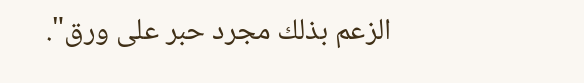الزعم بذلك مجرد حبر على ورق".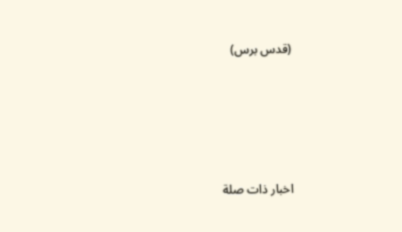(قدس برس)





اخبار ذات صلة